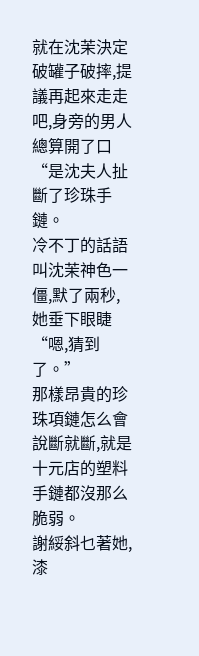就在沈茉決定破罐子破摔,提議再起來走走吧,身旁的男人總算開了口“是沈夫人扯斷了珍珠手鏈。
冷不丁的話語叫沈茉神色一僵,默了兩秒,她垂下眼睫“嗯,猜到了。”
那樣昂貴的珍珠項鏈怎么會說斷就斷,就是十元店的塑料手鏈都沒那么脆弱。
謝綏斜乜著她,漆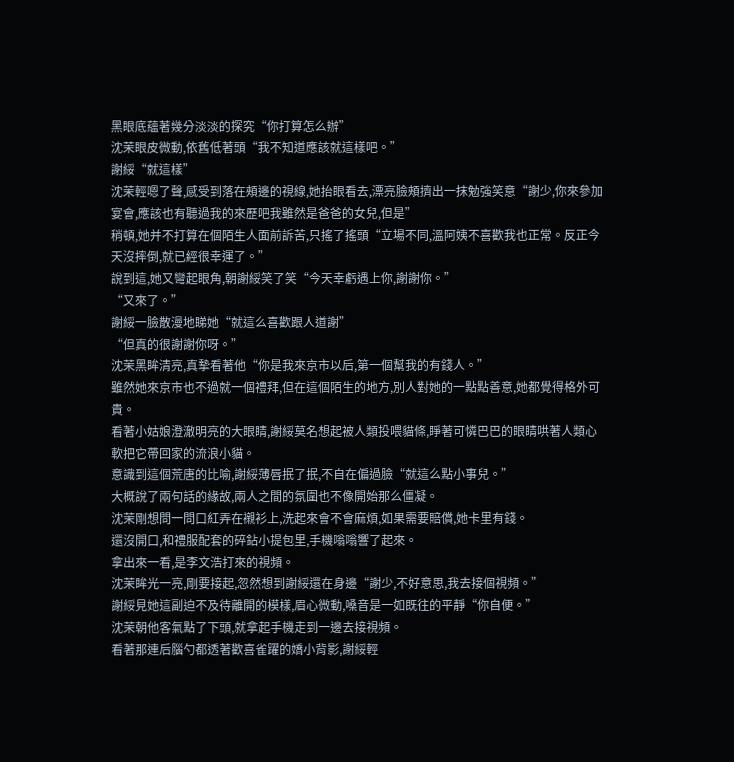黑眼底蘊著幾分淡淡的探究“你打算怎么辦”
沈茉眼皮微動,依舊低著頭“我不知道應該就這樣吧。”
謝綏“就這樣”
沈茉輕嗯了聲,感受到落在頰邊的視線,她抬眼看去,漂亮臉頰擠出一抹勉強笑意“謝少,你來參加宴會,應該也有聽過我的來歷吧我雖然是爸爸的女兒,但是”
稍頓,她并不打算在個陌生人面前訴苦,只搖了搖頭“立場不同,溫阿姨不喜歡我也正常。反正今天沒摔倒,就已經很幸運了。”
說到這,她又彎起眼角,朝謝綏笑了笑“今天幸虧遇上你,謝謝你。”
“又來了。”
謝綏一臉散漫地睇她“就這么喜歡跟人道謝”
“但真的很謝謝你呀。”
沈茉黑眸清亮,真摯看著他“你是我來京市以后,第一個幫我的有錢人。”
雖然她來京市也不過就一個禮拜,但在這個陌生的地方,別人對她的一點點善意,她都覺得格外可貴。
看著小姑娘澄澈明亮的大眼睛,謝綏莫名想起被人類投喂貓條,睜著可憐巴巴的眼睛哄著人類心軟把它帶回家的流浪小貓。
意識到這個荒唐的比喻,謝綏薄唇抿了抿,不自在偏過臉“就這么點小事兒。”
大概說了兩句話的緣故,兩人之間的氛圍也不像開始那么僵凝。
沈茉剛想問一問口紅弄在襯衫上,洗起來會不會麻煩,如果需要賠償,她卡里有錢。
還沒開口,和禮服配套的碎鉆小提包里,手機嗡嗡響了起來。
拿出來一看,是李文浩打來的視頻。
沈茉眸光一亮,剛要接起,忽然想到謝綏還在身邊“謝少,不好意思,我去接個視頻。”
謝綏見她這副迫不及待離開的模樣,眉心微動,嗓音是一如既往的平靜“你自便。”
沈茉朝他客氣點了下頭,就拿起手機走到一邊去接視頻。
看著那連后腦勺都透著歡喜雀躍的嬌小背影,謝綏輕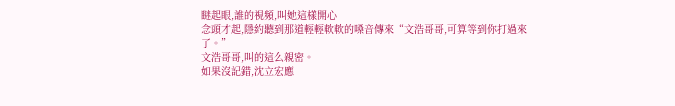瞇起眼,誰的視頻,叫她這樣開心
念頭才起,隱約聽到那道輕輕軟軟的嗓音傳來“文浩哥哥,可算等到你打過來了。”
文浩哥哥,叫的這么親密。
如果沒記錯,沈立宏應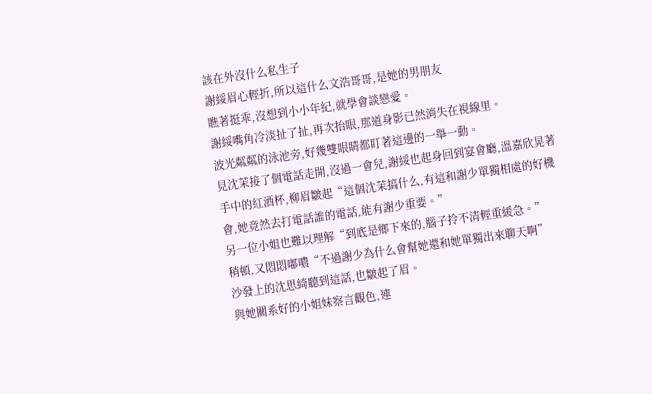該在外沒什么私生子
謝綏眉心輕折,所以這什么文浩哥哥,是她的男朋友
瞧著挺乖,沒想到小小年紀,就學會談戀愛。
謝綏嘴角冷淡扯了扯,再次抬眼,那道身影已然消失在視線里。
波光粼粼的泳池旁,好幾雙眼睛都盯著這邊的一舉一動。
見沈茉接了個電話走開,沒過一會兒,謝綏也起身回到宴會廳,溫嘉欣晃著手中的紅酒杯,柳眉皺起“這個沈茉搞什么,有這和謝少單獨相處的好機會,她竟然去打電話誰的電話,能有謝少重要。”
另一位小姐也難以理解“到底是鄉下來的,腦子拎不清輕重緩急。”
稍頓,又悶悶嘟噥“不過謝少為什么會幫她還和她單獨出來聊天啊”
沙發上的沈思綺聽到這話,也皺起了眉。
與她關系好的小姐妹察言觀色,連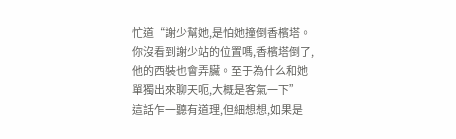忙道“謝少幫她,是怕她撞倒香檳塔。你沒看到謝少站的位置嗎,香檳塔倒了,他的西裝也會弄臟。至于為什么和她單獨出來聊天呃,大概是客氣一下”
這話乍一聽有道理,但細想想,如果是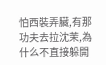怕西裝弄臟,有那功夫去拉沈茉,為什么不直接躲開